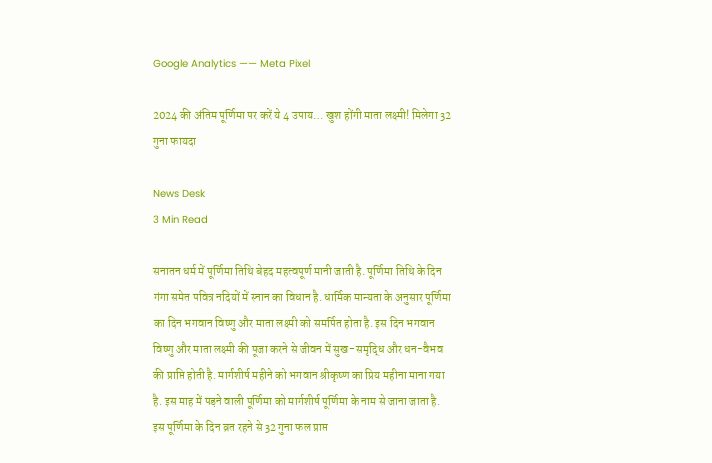Google Analytics —— Meta Pixel

2024 की अंतिम पूर्णिमा पर करें ये 4 उपाय… खुश होंगी माता लक्ष्मी! मिलेगा 32 गुना फायदा

News Desk
3 Min Read

सनातन धर्म में पूर्णिमा तिथि बेहद महत्वपूर्ण मानी जाती है. पूर्णिमा तिथि के दिन गंगा समेत पवित्र नदियों में स्नान का विधान है. धार्मिक मान्यता के अनुसार पूर्णिमा का दिन भगवान विष्णु और माता लक्ष्मी को समर्पित होता है. इस दिन भगवान विष्णु और माता लक्ष्मी की पूजा करने से जीवन में सुख-समृद्धि और धन-वैभव की प्राप्ति होती है. मार्गशीर्ष महीने को भगवान श्रीकृष्ण का प्रिय महीना माना गया है. इस माह में पड़ने वाली पूर्णिमा को मार्गशीर्ष पूर्णिमा के नाम से जाना जाता है. इस पूर्णिमा के दिन व्रत रहने से 32 गुना फल प्राप्त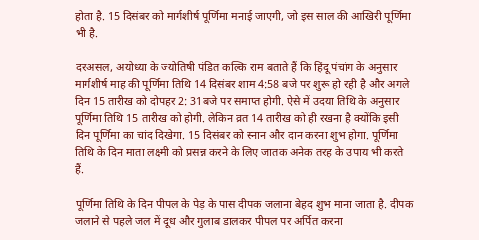होता है. 15 दिसंबर को मार्गशीर्ष पूर्णिमा मनाई जाएगी, जो इस साल की आखिरी पूर्णिमा भी है.

दरअसल, अयोध्या के ज्योतिषी पंडित कल्कि राम बताते हैं कि हिंदू पंचांग के अनुसार मार्गशीर्ष माह की पूर्णिमा तिथि 14 दिसंबर शाम 4:58 बजे पर शुरू हो रही है और अगले दिन 15 तारीख को दोपहर 2: 31बजे पर समाप्त होगी. ऐसे में उदया तिथि के अनुसार पूर्णिमा तिथि 15 तारीख को होगी. लेकिन व्रत 14 तारीख को ही रखना है क्योंकि इसी दिन पूर्णिमा का चांद दिखेगा. 15 दिसंबर को स्नान और दान करना शुभ होगा. पूर्णिमा तिथि के दिन माता लक्ष्मी को प्रसन्न करने के लिए जातक अनेक तरह के उपाय भी करते हैं.

पूर्णिमा तिथि के दिन पीपल के पेड़ के पास दीपक जलाना बेहद शुभ माना जाता है. दीपक जलाने से पहले जल में दूध और गुलाब डालकर पीपल पर अर्पित करना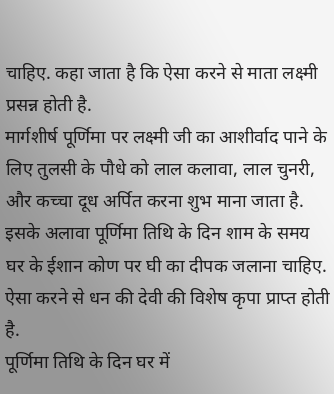चाहिए. कहा जाता है कि ऐसा करने से माता लक्ष्मी प्रसन्न होती है.
मार्गशीर्ष पूर्णिमा पर लक्ष्मी जी का आशीर्वाद पाने के लिए तुलसी के पौधे को लाल कलावा, लाल चुनरी, और कच्चा दूध अर्पित करना शुभ माना जाता है.
इसके अलावा पूर्णिमा तिथि के दिन शाम के समय घर के ईशान कोण पर घी का दीपक जलाना चाहिए. ऐसा करने से धन की देवी की विशेष कृपा प्राप्त होती है.
पूर्णिमा तिथि के दिन घर में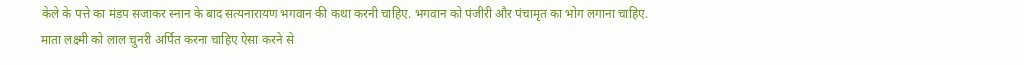केले के पत्ते का मंडप सजाकर स्नान के बाद सत्यनारायण भगवान की कथा करनी चाहिए. भगवान को पंजीरी और पंचामृत का भोग लगाना चाहिए.
माता लक्ष्मी को लाल चुनरी अर्पित करना चाहिए ऐसा करने से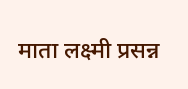माता लक्ष्मी प्रसन्न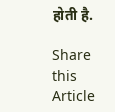होती है.

Share this Article